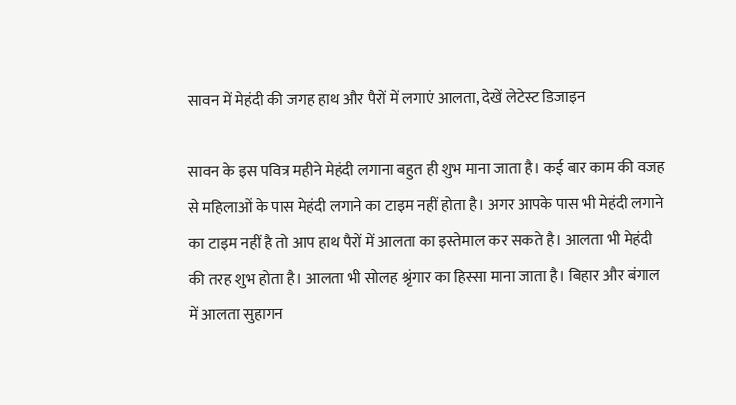सावन में मेहंदी की जगह हाथ और पैरों में लगाएं आलता, देखें लेटेस्ट डिजाइन

सावन के इस पवित्र महीने मेहंदी लगाना बहुत ही शुभ माना जाता है। कई बार काम की वजह से महिलाओं के पास मेहंदी लगाने का टाइम नहीं होता है। अगर आपके पास भी मेहंदी लगाने का टाइम नहीं है तो आप हाथ पैरों में आलता का इस्तेमाल कर सकते है। आलता भी मेहंदी की तरह शुभ होता है। आलता भी सोलह श्रृंगार का हिस्सा माना जाता है। बिहार और बंगाल में आलता सुहागन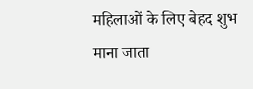महिलाओं के लिए बेहद शुभ माना जाता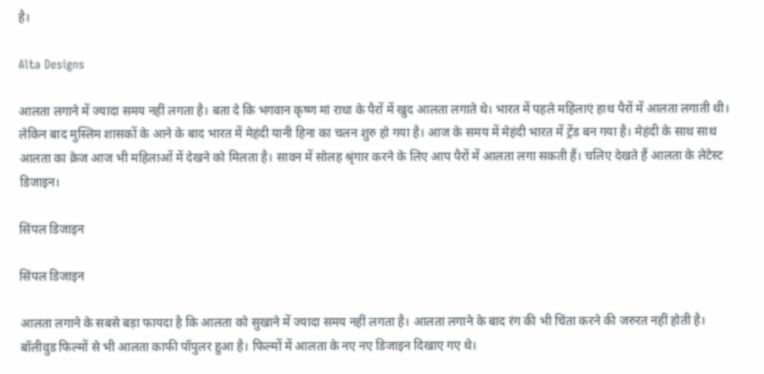है।

Alta Designs

आलता लगाने में ज्यादा समय नहीं लगता है। बता दे कि भगवान कृष्ण मां राधा के पैरों में खुद आलता लगाते थे। भारत में पहले महिलाएं हाथ पैरों में आलता लगाती थी। लेकिन बाद मुस्लिम शासकों के आने के बाद भारत में मेहंदी यानी हिना का चलन शुरु हो गया है। आज के समय में मेहंदी भारत में ट्रेंड बन गया है। मेहंदी के साथ साथ आलता का क्रेज आज भी महिलाओं में देखने को मिलता है। सावन में सोलह श्रृंगार करने के लिए आप पैरों में आलता लगा सकती हैं। चलिए देखते हैं आलता के लेटेस्ट डिजाइन।

सिंपल डिजाइन

सिंपल डिजाइन

आलता लगाने के सबसे बड़ा फायदा है कि आलता को सुखाने में ज्यादा समय नहीं लगता है। आलता लगाने के बाद रंग की भी चिंता करने की जरुरत नहीं होती है। बॉलीवुड फिल्मों से भी आलता काफी पॉपुलर हुआ है। फिल्मों में आलता के नए नए डिजाइन दिखाए गए थे।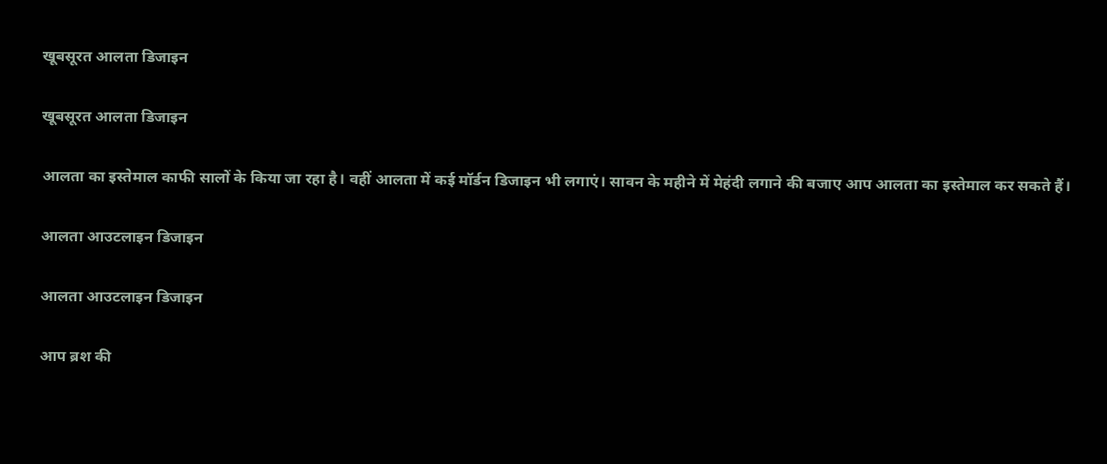खूबसूरत आलता डिजाइन

खूबसूरत आलता डिजाइन

आलता का इस्तेमाल काफी सालों के किया जा रहा है। वहीं आलता में कई मॉर्डन डिजाइन भी लगाएं। सावन के महीने में मेहंदी लगाने की बजाए आप आलता का इस्तेमाल कर सकते हैं।

आलता आउटलाइन डिजाइन

आलता आउटलाइन डिजाइन

आप ब्रश की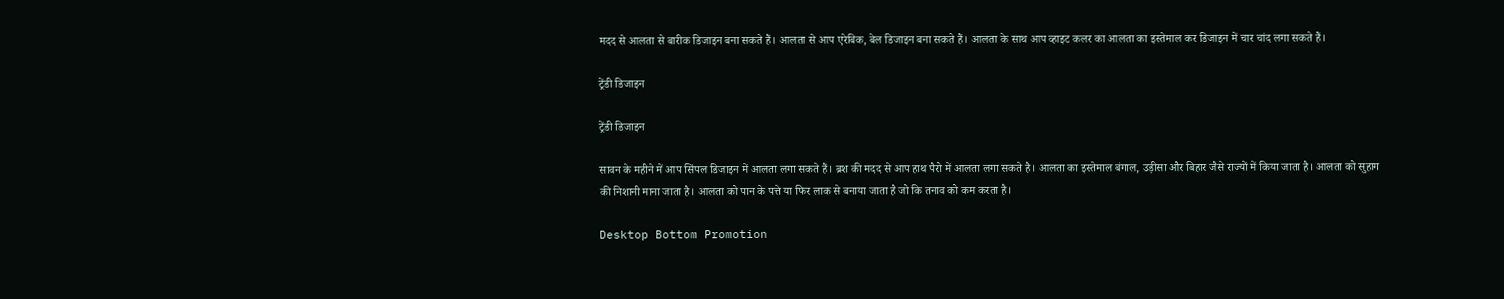मदद से आलता से बारीक डिजाइन बना सकते हैं। आलता से आप एरेबिक, बेल डिजाइन बना सकते हैं। आलता के साथ आप व्हाइट कलर का आलता का इस्तेमाल कर डिजाइन में चार चांद लगा सकते हैं।

ट्रेंडी डिजाइन

ट्रेंडी डिजाइन

सावन के महीने में आप सिंपल डिजाइन में आलता लगा सकते हैं। ब्रश की मदद से आप हाथ पैरो में आलता लगा सकते है। आलता का इस्तेमाल बंगाल, उड़ीसा और बिहार जैसे राज्यों में किया जाता है। आलता को सुहाग की निशानी माना जाता है। आलता को पान के पत्ते या फिर लाक से बनाया जाता है जो कि तनाव को कम करता है।

Desktop Bottom Promotion